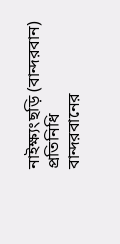নাইক্ষ্যংছড়ি (বান্দরবান) প্রতিনিধি
বান্দরবানের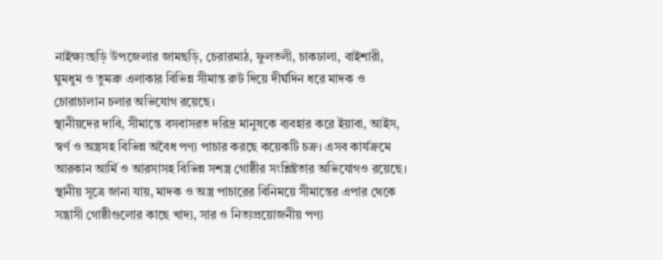নাইক্ষ্যংছড়ি উপজেলার জামছড়ি, চেরারমাঠ, ফুলতলী, চাকঢালা, বাইশারী, ঘুমধুম ও তুমব্রু এলাকার বিভিন্ন সীমান্ত রুট দিয়ে দীর্ঘদিন ধরে মাদক ও চোরাচালান চলার অভিযোগ রয়েছে।
স্থানীয়দের দাবি, সীমান্তে বসবাসরত দরিদ্র মানুষকে ব্যবহার করে ইয়াবা, আইস, স্বর্ণ ও অস্ত্রসহ বিভিন্ন অবৈধ পণ্য পাচার করছে কয়েকটি চক্র। এসব কার্যক্রমে আরকান আর্মি ও আরসাসহ বিভিন্ন সশস্ত্র গোষ্ঠীর সংশ্লিষ্টতার অভিযোগও রয়েছে।
স্থানীয় সূত্রে জানা যায়, মাদক ও অস্ত্র পাচারের বিনিময়ে সীমান্তের এপার থেকে সন্ত্রাসী গোষ্ঠীগুলোর কাছে খাদ্য, সার ও নিত্যপ্রয়োজনীয় পণ্য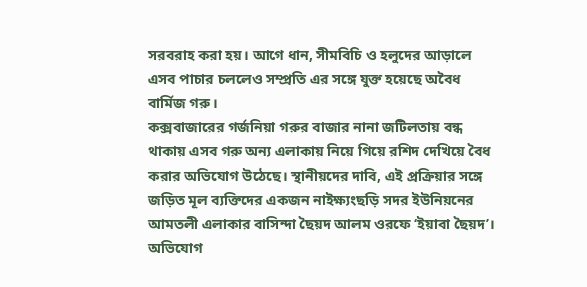সরবরাহ করা হয়। আগে ধান, সীমবিচি ও হলুদের আড়ালে এসব পাচার চললেও সম্প্রতি এর সঙ্গে যুক্ত হয়েছে অবৈধ বার্মিজ গরু।
কক্সবাজারের গর্জনিয়া গরুর বাজার নানা জটিলতায় বন্ধ থাকায় এসব গরু অন্য এলাকায় নিয়ে গিয়ে রশিদ দেখিয়ে বৈধ করার অভিযোগ উঠেছে। স্থানীয়দের দাবি, এই প্রক্রিয়ার সঙ্গে জড়িত মূল ব্যক্তিদের একজন নাইক্ষ্যংছড়ি সদর ইউনিয়নের আমতলী এলাকার বাসিন্দা ছৈয়দ আলম ওরফে ‘ইয়াবা ছৈয়দ’।
অভিযোগ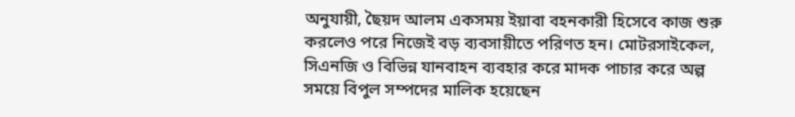অনুযায়ী, ছৈয়দ আলম একসময় ইয়াবা বহনকারী হিসেবে কাজ শুরু করলেও পরে নিজেই বড় ব্যবসায়ীতে পরিণত হন। মোটরসাইকেল, সিএনজি ও বিভিন্ন যানবাহন ব্যবহার করে মাদক পাচার করে অল্প সময়ে বিপুল সম্পদের মালিক হয়েছেন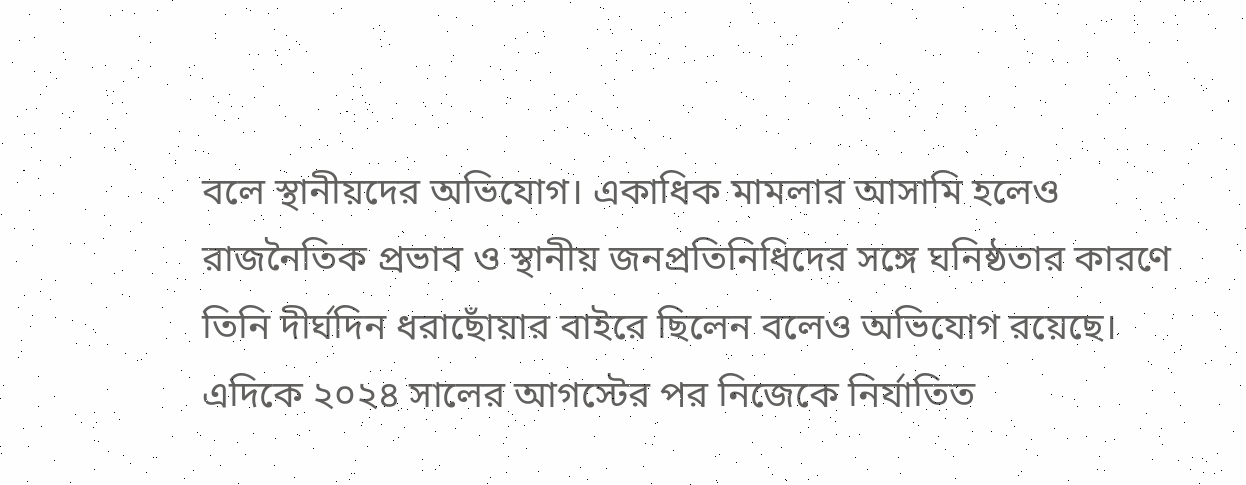বলে স্থানীয়দের অভিযোগ। একাধিক মামলার আসামি হলেও রাজনৈতিক প্রভাব ও স্থানীয় জনপ্রতিনিধিদের সঙ্গে ঘনিষ্ঠতার কারণে তিনি দীর্ঘদিন ধরাছোঁয়ার বাইরে ছিলেন বলেও অভিযোগ রয়েছে।
এদিকে ২০২৪ সালের আগস্টের পর নিজেকে নির্যাতিত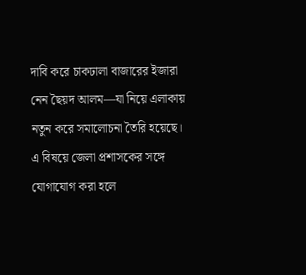দাবি করে চাকঢালা বাজারের ইজারা নেন ছৈয়দ আলম—যা নিয়ে এলাকায় নতুন করে সমালোচনা তৈরি হয়েছে।
এ বিষয়ে জেলা প্রশাসকের সঙ্গে যোগাযোগ করা হলে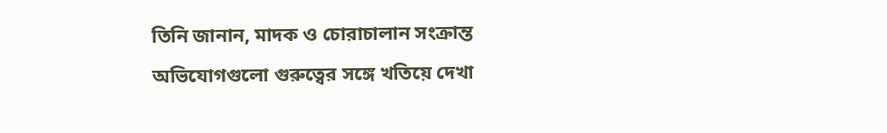তিনি জানান, মাদক ও চোরাচালান সংক্রান্ত অভিযোগগুলো গুরুত্বের সঙ্গে খতিয়ে দেখা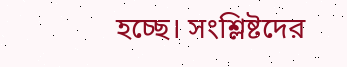হচ্ছে। সংশ্লিষ্টদের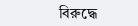বিরুদ্ধে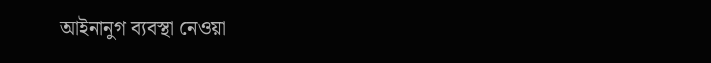আইনানুগ ব্যবস্থা নেওয়া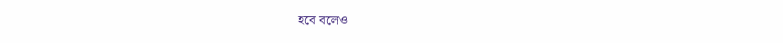হবে বলেও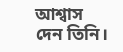আশ্বাস দেন তিনি।